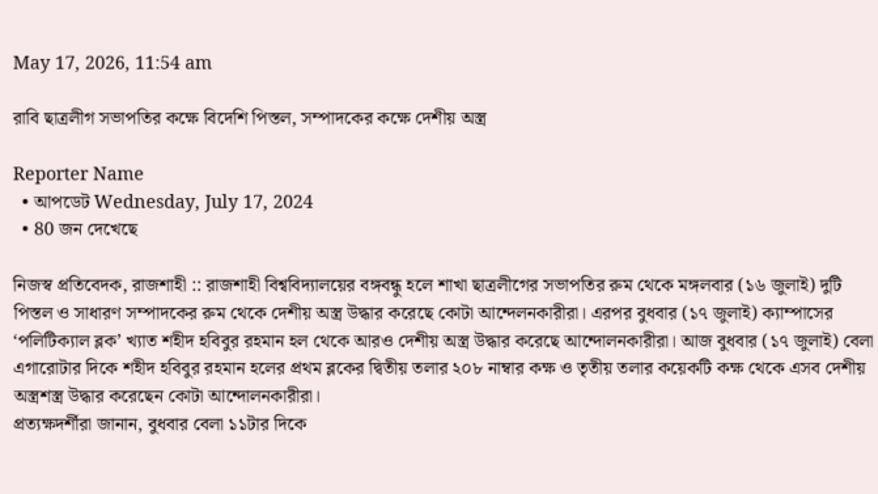May 17, 2026, 11:54 am

রাবি ছাত্রলীগ সভাপতির কক্ষে বিদেশি পিস্তল, সম্পাদকের কক্ষে দেশীয় অস্ত্র

Reporter Name
  • আপডেট Wednesday, July 17, 2024
  • 80 জন দেখেছে

নিজস্ব প্রতিবেদক, রাজশাহী :: রাজশাহী বিশ্ববিদ্যালয়ের বঙ্গবন্ধু হলে শাখা ছাত্রলীগের সভাপতির রুম থেকে মঙ্গলবার (১৬ জুলাই) দুটি পিস্তল ও সাধারণ সম্পাদকের রুম থেকে দেশীয় অস্ত্র উদ্ধার করেছে কোটা আন্দেলনকারীরা। এরপর বুধবার (১৭ জুলাই) ক্যাম্পাসের ‘পলিটিক্যাল ব্লক’ খ্যাত শহীদ হবিবুর রহমান হল থেকে আরও দেশীয় অস্ত্র উদ্ধার করেছে আন্দোলনকারীরা। আজ বুধবার (১৭ জুলাই) বেলা এগারোটার দিকে শহীদ হবিবুর রহমান হলের প্রথম ব্লকের দ্বিতীয় তলার ২০৮ নাম্বার কক্ষ ও তৃতীয় তলার কয়েকটি কক্ষ থেকে এসব দেশীয় অস্ত্রশস্ত্র উদ্ধার করেছেন কোটা আন্দোলনকারীরা।
প্রত্যক্ষদর্শীরা জানান, বুধবার বেলা ১১টার দিকে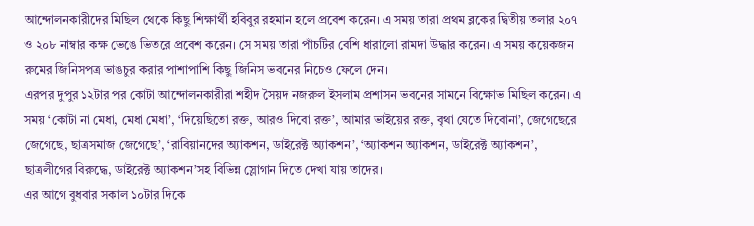আন্দোলনকারীদের মিছিল থেকে কিছু শিক্ষার্থী হবিবুর রহমান হলে প্রবেশ করেন। এ সময় তারা প্রথম ব্লকের দ্বিতীয় তলার ২০৭ ও ২০৮ নাম্বার কক্ষ ভেঙে ভিতরে প্রবেশ করেন। সে সময় তারা পাঁচটির বেশি ধারালো রামদা উদ্ধার করেন। এ সময় কয়েকজন রুমের জিনিসপত্র ভাঙচুর করার পাশাপাশি কিছু জিনিস ভবনের নিচেও ফেলে দেন।
এরপর দুপুর ১২টার পর কোটা আন্দোলনকারীরা শহীদ সৈয়দ নজরুল ইসলাম প্রশাসন ভবনের সামনে বিক্ষোভ মিছিল করেন। এ সময় ‘কোটা না মেধা, মেধা মেধা’, ‘দিয়েছিতো রক্ত, আরও দিবো রক্ত’, আমার ভাইয়ের রক্ত, বৃথা যেতে দিবোনা’, জেগেছেরে জেগেছে, ছাত্রসমাজ জেগেছে’, ‘রাবিয়ানদের অ্যাকশন, ডাইরেক্ট অ্যাকশন’, ‘অ্যাকশন অ্যাকশন, ডাইরেক্ট অ্যাকশন’, ছাত্রলীগের বিরুদ্ধে, ডাইরেক্ট অ্যাকশন’সহ বিভিন্ন স্লোগান দিতে দেখা যায় তাদের।
এর আগে বুধবার সকাল ১০টার দিকে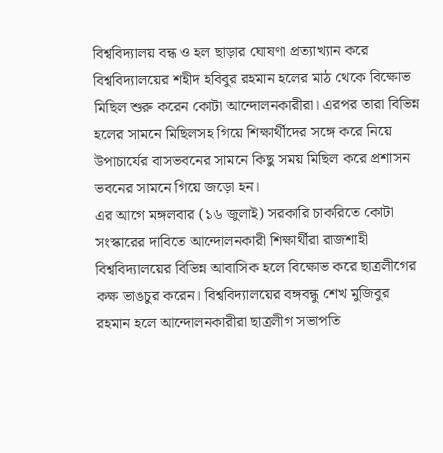বিশ্ববিদ্যালয় বন্ধ ও হল ছাড়ার ঘোষণা প্রত্যাখ্যান করে বিশ্ববিদ্যালয়ের শহীদ হবিবুর রহমান হলের মাঠ থেকে বিক্ষোভ মিছিল শুরু করেন কোটা আন্দোলনকারীরা। এরপর তারা বিভিন্ন হলের সামনে মিছিলসহ গিয়ে শিক্ষার্থীদের সঙ্গে করে নিয়ে উপাচার্যের বাসভবনের সামনে কিছু সময় মিছিল করে প্রশাসন ভবনের সামনে গিয়ে জড়ো হন।
এর আগে মঙ্গলবার (১৬ জুলাই) সরকারি চাকরিতে কোটা সংস্কারের দাবিতে আন্দোলনকারী শিক্ষার্থীরা রাজশাহী বিশ্ববিদ্যালয়ের বিভিন্ন আবাসিক হলে বিক্ষোভ করে ছাত্রলীগের কক্ষ ভাঙচুর করেন। বিশ্ববিদ্যালয়ের বঙ্গবন্ধু শেখ মুজিবুর রহমান হলে আন্দোলনকারীরা ছাত্রলীগ সভাপতি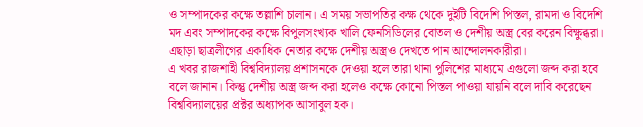ও সম্পাদকের কক্ষে তল্লাশি চালান। এ সময় সভাপতির কক্ষ থেকে দুইটি বিদেশি পিস্তল, রামদা ও বিদেশি মদ এবং সম্পাদকের কক্ষে বিপুলসংখ্যক খালি ফেনসিডিলের বোতল ও দেশীয় অস্ত্র বের করেন বিক্ষুব্ধরা। এছাড়া ছাত্রলীগের একাধিক নেতার কক্ষে দেশীয় অস্ত্রও দেখতে পান আন্দোলনকারীরা।
এ খবর রাজশাহী বিশ্ববিদ্যালয় প্রশাসনকে দেওয়া হলে তারা থানা পুলিশের মাধ্যমে এগুলো জব্দ করা হবে বলে জানান। কিন্তু দেশীয় অস্ত্র জব্দ করা হলেও কক্ষে কোনো পিস্তল পাওয়া যায়নি বলে দাবি করেছেন বিশ্ববিদ্যালয়ের প্রক্টর অধ্যাপক আসাবুল হক।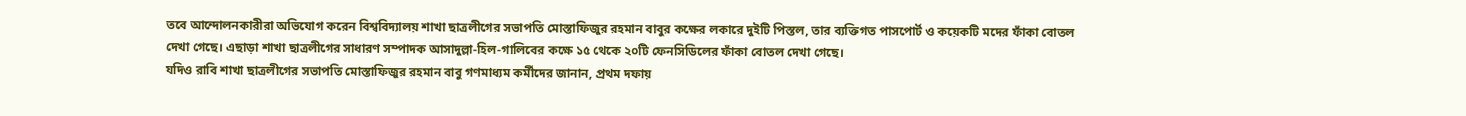তবে আন্দোলনকারীরা অভিযোগ করেন বিশ্ববিদ্যালয় শাখা ছাত্রলীগের সভাপতি মোস্তাফিজুর রহমান বাবুর কক্ষের লকারে দুইটি পিস্তল, তার ব্যক্তিগত পাসপোর্ট ও কয়েকটি মদের ফাঁকা বোতল দেখা গেছে। এছাড়া শাখা ছাত্রলীগের সাধারণ সম্পাদক আসাদুল্লা-হিল-গালিবের কক্ষে ১৫ থেকে ২০টি ফেনসিডিলের ফাঁকা বোতল দেখা গেছে।
যদিও রাবি শাখা ছাত্রলীগের সভাপতি মোস্তাফিজুর রহমান বাবু গণমাধ্যম কর্মীদের জানান, প্রথম দফায়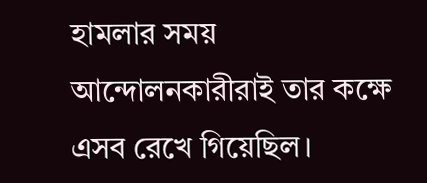হামলার সময় আন্দোলনকারীরাই তার কক্ষে এসব রেখে গিয়েছিল।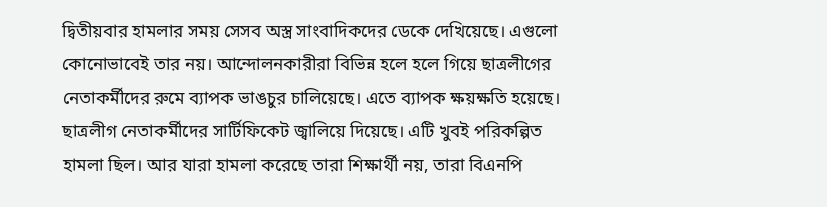দ্বিতীয়বার হামলার সময় সেসব অস্ত্র সাংবাদিকদের ডেকে দেখিয়েছে। এগুলো কোনোভাবেই তার নয়। আন্দোলনকারীরা বিভিন্ন হলে হলে গিয়ে ছাত্রলীগের নেতাকর্মীদের রুমে ব্যাপক ভাঙচুর চালিয়েছে। এতে ব্যাপক ক্ষয়ক্ষতি হয়েছে। ছাত্রলীগ নেতাকর্মীদের সার্টিফিকেট জ্বালিয়ে দিয়েছে। এটি খুবই পরিকল্পিত হামলা ছিল। আর যারা হামলা করেছে তারা শিক্ষার্থী নয়, তারা বিএনপি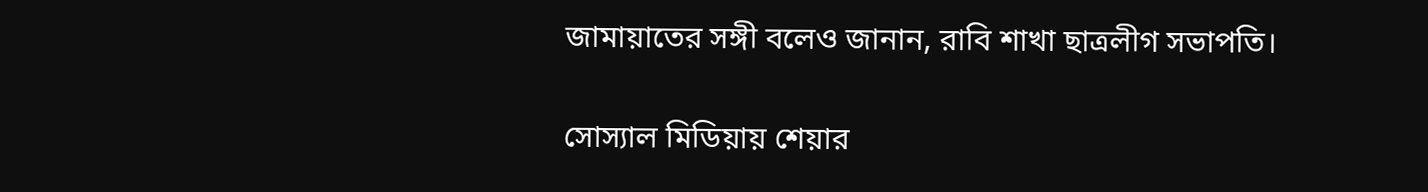জামায়াতের সঙ্গী বলেও জানান, রাবি শাখা ছাত্রলীগ সভাপতি।

সোস্যাল মিডিয়ায় শেয়ার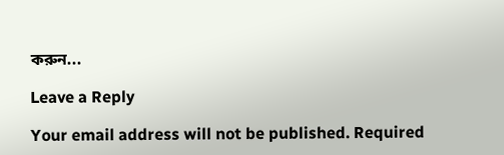করুন...

Leave a Reply

Your email address will not be published. Required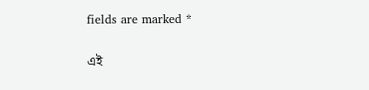fields are marked *

এই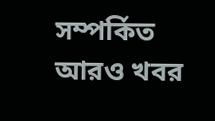সম্পর্কিত আরও খবর